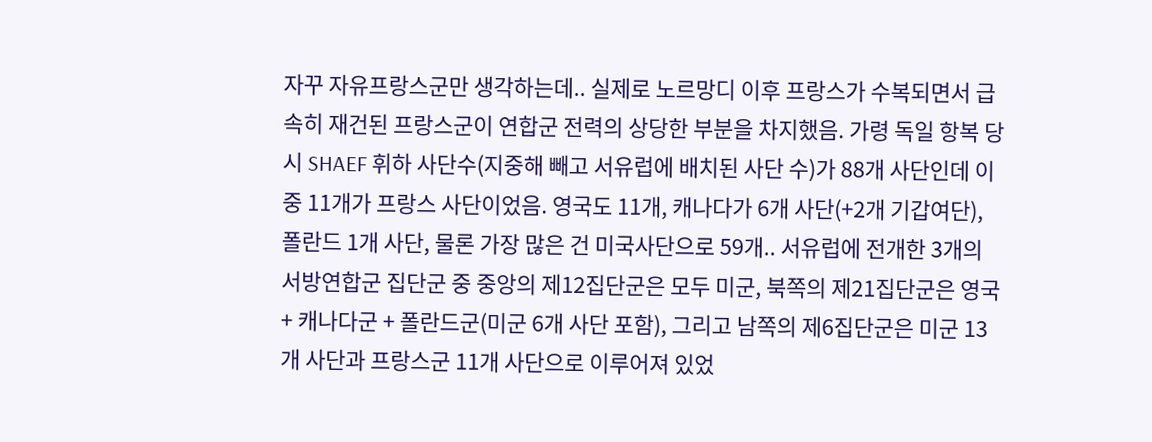자꾸 자유프랑스군만 생각하는데.. 실제로 노르망디 이후 프랑스가 수복되면서 급속히 재건된 프랑스군이 연합군 전력의 상당한 부분을 차지했음. 가령 독일 항복 당시 SHAEF 휘하 사단수(지중해 빼고 서유럽에 배치된 사단 수)가 88개 사단인데 이중 11개가 프랑스 사단이었음. 영국도 11개, 캐나다가 6개 사단(+2개 기갑여단), 폴란드 1개 사단, 물론 가장 많은 건 미국사단으로 59개.. 서유럽에 전개한 3개의 서방연합군 집단군 중 중앙의 제12집단군은 모두 미군, 북쪽의 제21집단군은 영국 + 캐나다군 + 폴란드군(미군 6개 사단 포함), 그리고 남쪽의 제6집단군은 미군 13개 사단과 프랑스군 11개 사단으로 이루어져 있었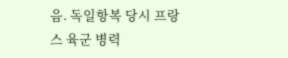음. 독일항복 당시 프랑스 육군 병력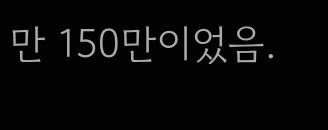만 150만이었음.